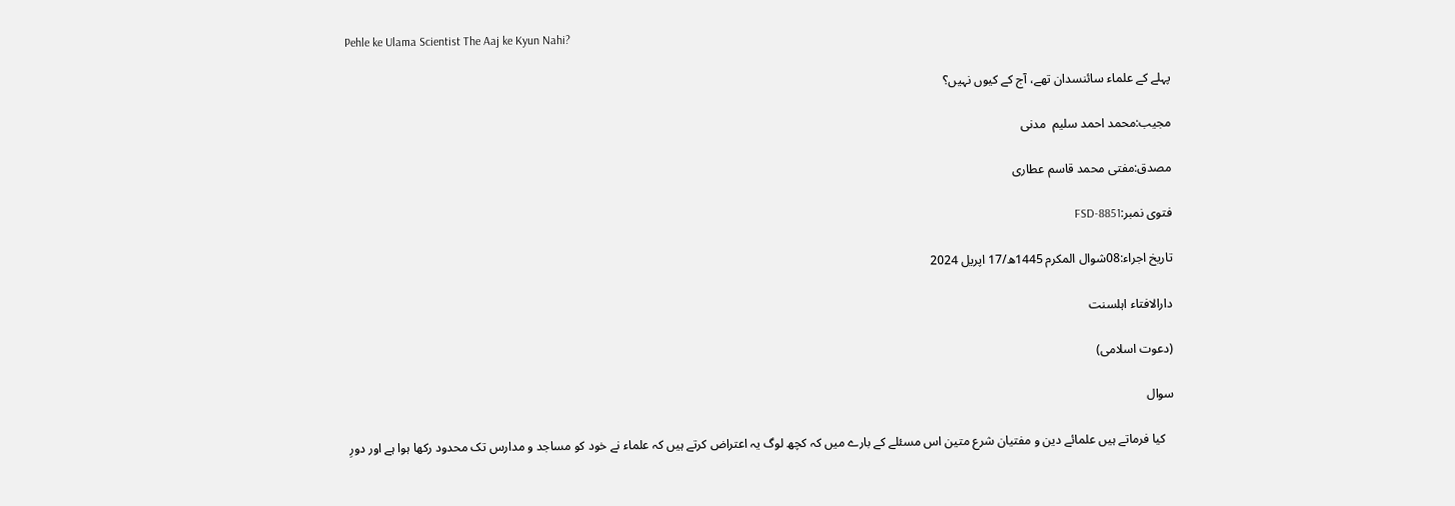Pehle ke Ulama Scientist The Aaj ke Kyun Nahi?

پہلے کے علماء سائنسدان تھے، آج کے کیوں نہیں؟

مجیب:محمد احمد سلیم  مدنی

مصدق:مفتی محمد قاسم عطاری

فتوی نمبر:FSD-8851

تاریخ اجراء:08شوال المکرم 1445ھ/17 اپریل 2024

دارالافتاء اہلسنت

(دعوت اسلامی)

سوال

   کیا فرماتے ہیں علمائے دین و مفتیان شرع متین اس مسئلے کے بارے میں کہ کچھ لوگ یہ اعتراض کرتے ہیں کہ علماء نے خود کو مساجد و مدارس تک محدود رکھا ہوا ہے اور دورِ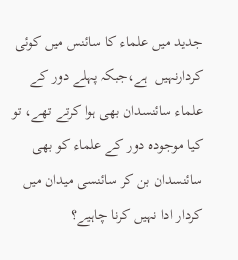جدید میں علماء کا سائنس میں کوئی کردارنہیں  ہے،جبکہ پہلے دور کے علماء سائنسدان بھی ہوا کرتے تھے، تو کیا موجودہ دور کے علماء کو بھی سائنسدان بن کر سائنسی میدان میں کردار ادا نہیں کرنا چاہیے؟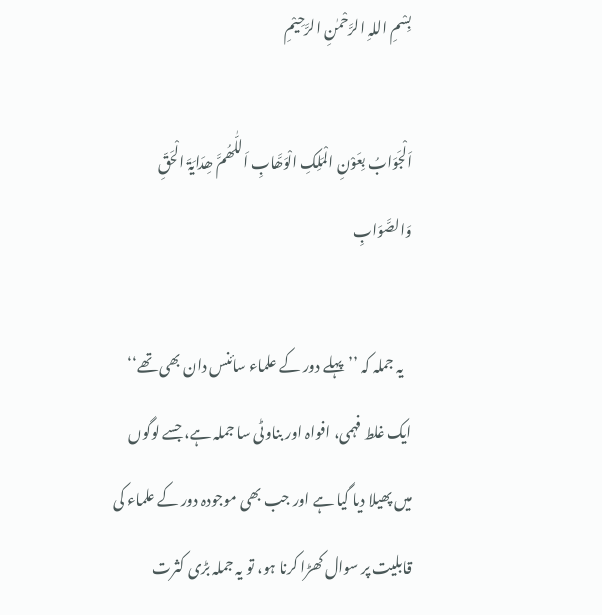بِسْمِ اللہِ الرَّحْمٰنِ الرَّحِيْمِ

اَلْجَوَابُ بِعَوْنِ الْمَلِکِ الْوَھَّابِ اَللّٰھُمَّ ھِدَایَۃَ الْحَقِّ وَالصَّوَابِ

   یہ جملہ کہ ’’پہلے دور کے علماء سائنس دان بھی تھے‘‘ ایک غلط فہمی، افواہ اور بناوٹی سا جملہ ہے، جسے لوگوں میں پھیلا دیا گیا ہے اور جب بھی موجودہ دور کے علماء کی قابلیت پر سوال کھڑا کرنا ہو، تو یہ جملہ بڑی کثرت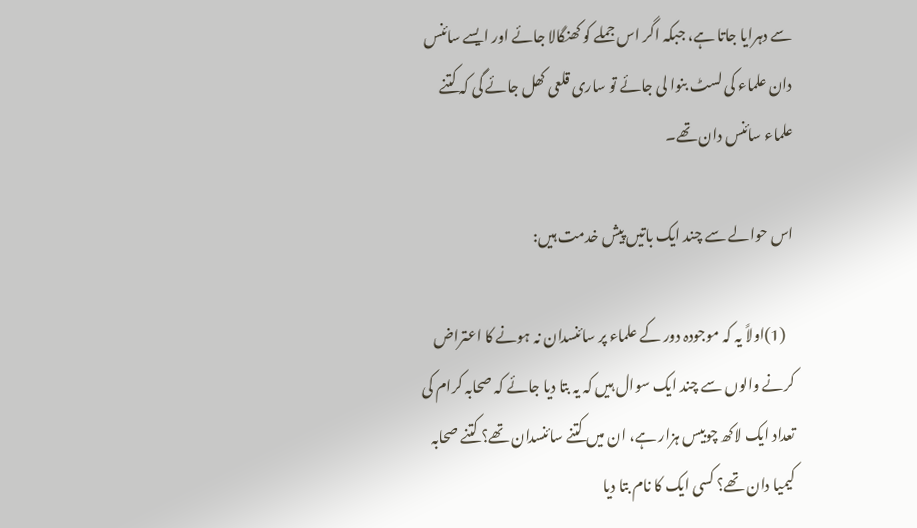سے دہرایا جاتا ہے، جبکہ اگر اس جملے کو کھنگالا جائے اور ایسے سائنس دان علماء کی لسٹ بنوا لی جائے تو ساری قلعی کھل جائے گی کہ کتنے علماء سائنس دان تھے۔

اس حوالے سے چند ایک باتیں پیش خدمت ہیں:

   (1)اولاً یہ کہ موجودہ دور کے علماء پر سائنسدان نہ ہونے کا اعتراض کرنے والوں سے چند ایک سوال ہیں کہ یہ بتا دیا جائے کہ صحابہ کرام کی تعداد ایک لاکھ چوبیس ہزار ہے، ان میں کتنے سائنسدان تھے؟ کتنے صحابہ کیمیا دان تھے؟ کسی ایک کا نام بتا دیا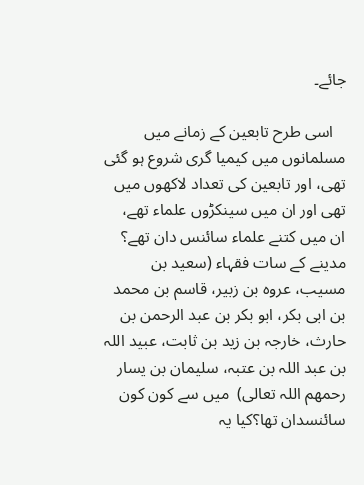جائے۔

   اسی طرح تابعین کے زمانے میں مسلمانوں میں کیمیا گری شروع ہو گئی تھی، اور تابعین کی تعداد لاکھوں میں تھی اور ان میں سینکڑوں علماء تھے، ان میں کتنے علماء سائنس دان تھے؟ مدینے کے سات فقہاء (سعید بن مسیب، عروہ بن زبیر، قاسم بن محمد بن ابی بکر، ابو بکر بن عبد الرحمن بن حارث، خارجہ بن زید بن ثابت، عبید اللہ بن عبد اللہ بن عتبہ، سلیمان بن یسار رحمھم اللہ تعالی)  میں سے کون کون سائنسدان تھا؟کیا یہ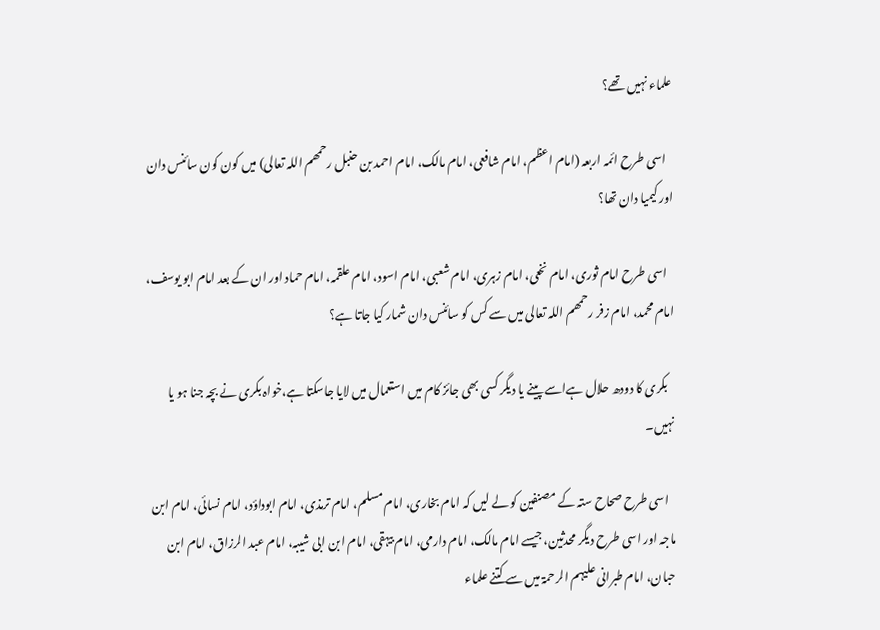علماء نہیں تھے؟

   اسی طرح ائمہ اربعہ (امام اعظم، امام شافعی، امام مالک، امام احمد بن حنبل رحمھم اللہ تعالی) میں کون کون سائنس دان اور کیمیا دان تھا؟

   اسی طرح امام ثوری، امام نخعی، امام زہری، امام شعبی، امام اسود، امام علقمہ، امام حماد اور ان کے بعد امام ابو یوسف، امام محمد، امام زفر رحمھم اللہ تعالی میں سے کس کو سائنس دان شمار کیا جاتا ہے؟

   بکری کا دودھ حلال ہےاسے پینے یا دیگر کسی بھی جائز کام میں استعمال میں لایا جاسکتا ہے،خواہ بکری نے بچہ جنا ہو یا نہیں۔

   اسی طرح صحاح ستہ کے مصنفین کو لے لیں کہ امام بخاری، امام مسلم، امام ترمذی، امام ابوداؤد، امام نسائی، امام ابن ماجہ اور اسی طرح دیگر محدثین، جیسے امام مالک، امام دارمی، امام بیہقی، امام ابن ابی شیبہ، امام عبد الرزاق، امام ابن حبان، امام طبرانی علیہم الرحمۃ میں سے کتنے علماء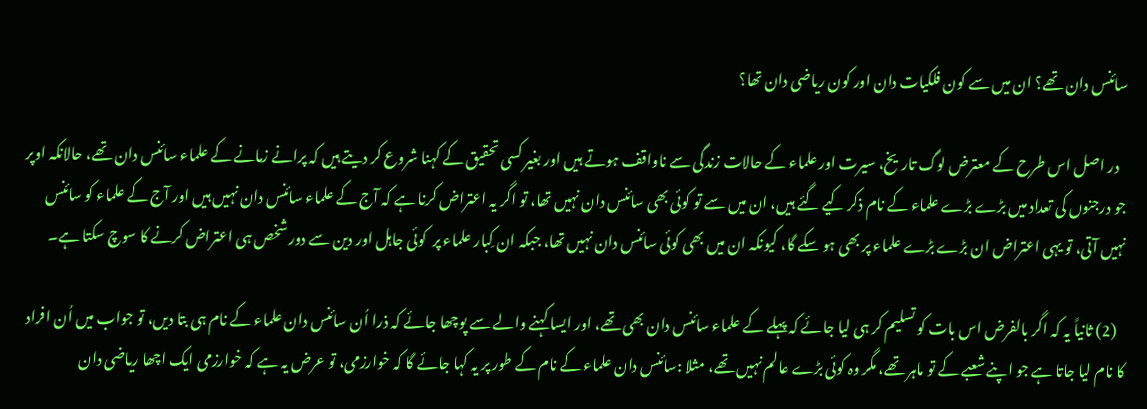سائنس دان تھے؟ ان میں سے کون فلکیات دان اور کون ریاضی دان تھا؟

   در اصل اس طرح کے معترض لوگ تاریخ، سیرت اور علماء کے حالات زندگی سے ناواقف ہوتے ہیں اور بغیر کسی تحقیق کے کہنا شروع کر دیتے ہیں کہ پرانے زمانے کے علماء سائنس دان تھے، حالانکہ اوپر جو درجنوں کی تعداد میں بڑے بڑے علماء کے نام ذکر کیے گئے ہیں، ان میں سے تو کوئی بھی سائنس دان نہیں تھا، تو اگر یہ اعتراض کرنا ہے کہ آج کے علماء سائنس دان نہیں ہیں اور آج کے علماء کو سائنس نہیں آتی، تو یہی اعتراض ان بڑے بڑے علماء پر بھی ہو سکے گا، کیونکہ ان میں بھی کوئی سائنس دان نہیں تھا، جبکہ ان کِبار علماء پر  کوئی جاہل اور دین سے دور شخص ہی اعتراض کرنے کا سوچ سکتا ہے۔

   (2) ثانیاً یہ کہ اگر بالفرض اس بات کو تسلیم کر ہی لیا جائے کہ پہلے کے علماء سائنس دان بھی تھے، اور ایسا کہنے والے سے پوچھا جائے کہ ذرا اُن سائنس دان علماء کے نام ہی بتا دیں، تو جواب میں اُن افراد کا نام لیا جاتا ہے جو اپنے شعبے کے تو ماہر تھے، مگر وہ کوئی بڑے عالم نہیں تھے، مثلا :سائنس دان علماء کے نام کے طور پر یہ کہا جائے گا کہ خوارزمی، تو عرض یہ ہے کہ خوارزمی ایک اچھا ریاضی دان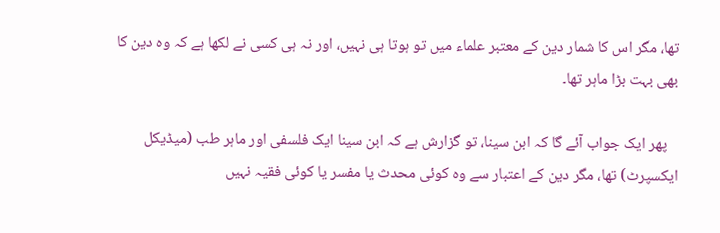تھا، مگر اس کا شمار دین کے معتبر علماء میں تو ہوتا ہی نہیں، اور نہ ہی کسی نے لکھا ہے کہ وہ دین کا بھی بہت بڑا ماہر تھا۔

   پھر ایک جواب آئے گا کہ ابن سینا، تو گزارش ہے کہ ابن سینا ایک فلسفی اور ماہر طب (میڈیکل ایکسپرٹ) تھا، مگر دین کے اعتبار سے وہ کوئی محدث یا مفسر یا کوئی فقیہ نہیں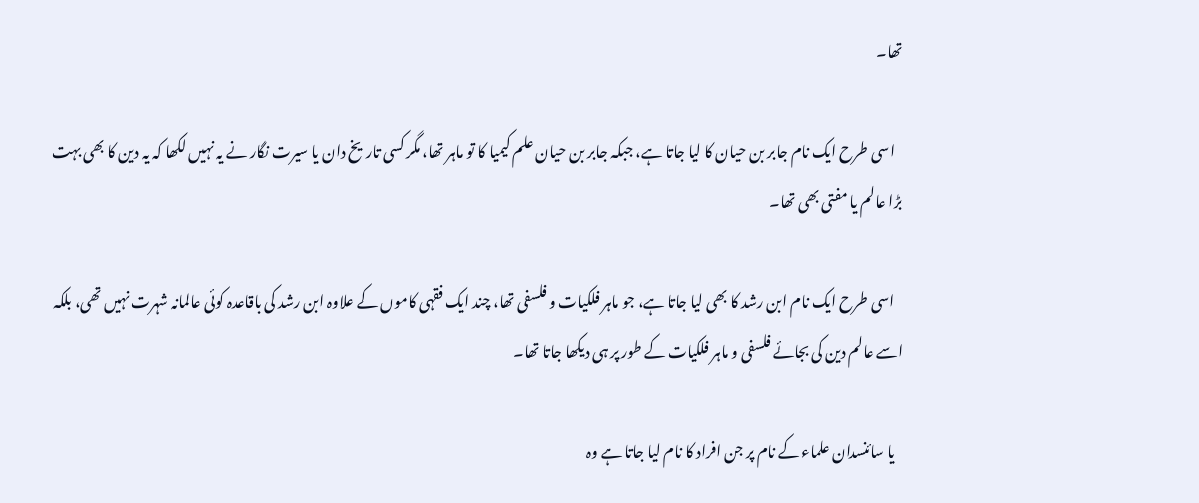تھا۔

   اسی طرح ایک نام جابر بن حیان کا لیا جاتا ہے، جبکہ جابر بن حیان علم کیمیا کا تو ماہر تھا، مگر کسی تاریخ دان یا سیرت نگار نے یہ نہیں لکھا کہ یہ دین کا بھی بہت بڑا عالم یا مفتی بھی تھا۔

   اسی طرح ایک نام ابن رشد کا بھی لیا جاتا ہے، جو ماہر فلکیات و فلسفی تھا، چند ایک فقہی کاموں کے علاوہ ابن رشد کی باقاعدہ کوئی عالمانہ شہرت نہیں تھی، بلکہ اسے عالم دین کی بجائے فلسفی و ماہر فلکیات کے طور پر ہی دیکھا جاتا تھا۔

   یا سائنسدان علماء کے نام پر جن افراد کا نام لیا جاتا ہے وہ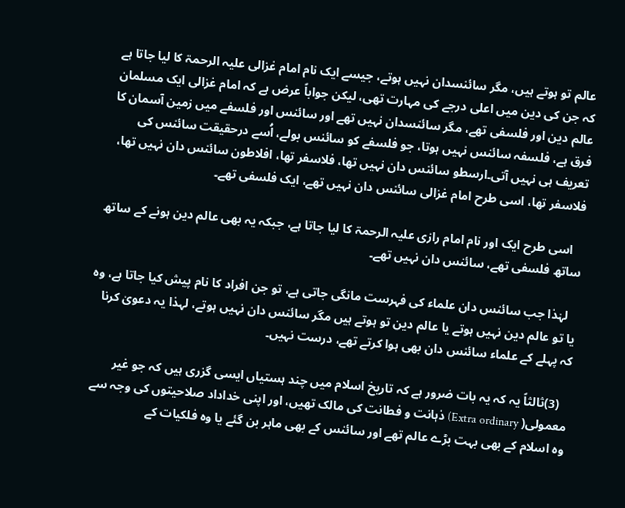عالم تو ہوتے ہیں، مگر سائنسدان نہیں ہوتے، جیسے ایک نام امام غزالی علیہ الرحمۃ کا لیا جاتا ہے کہ جن کی دین میں اعلی درجے کی مہارت تھی، لیکن جواباً عرض ہے کہ امام غزالی ایک مسلمان عالم دین اور فلسفی تھے، مگر سائنسدان نہیں تھے اور سائنس اور فلسفے میں زمین آسمان کا فرق ہے، فلسفہ سائنس نہیں ہوتا، جو فلسفے کو سائنس بولے، اُسے درحقیقت سائنس کی تعریف ہی نہیں آتی۔ارسطو سائنس دان نہیں تھا، فلاسفر تھا، افلاطون سائنس دان نہیں تھا، فلاسفر تھا، اسی طرح امام غزالی سائنس دان نہیں تھے، ایک فلسفی تھے۔

   اسی طرح ایک اور نام امام رازی علیہ الرحمۃ کا لیا جاتا ہے، جبکہ یہ بھی عالم دین ہونے کے ساتھ ساتھ فلسفی تھے، سائنس دان نہیں تھے۔

   لہٰذا جب سائنس دان علماء کی فہرست مانگی جاتی ہے، تو جن افراد کا نام پیش کیا جاتا ہے، وہ یا تو عالم دین نہیں ہوتے یا عالم دین تو ہوتے ہیں مگر سائنس دان نہیں ہوتے، لہذا یہ دعویٰ کرنا کہ پہلے کے علماء سائنس دان بھی ہوا کرتے تھے، درست نہیں۔

   (3)ثالثاً یہ کہ یہ بات ضرور ہے کہ تاریخ اسلام میں چند ہستیاں ایسی گزری ہیں کہ جو غیر معمولی( Extra ordinary) ذہانت و فطانت کی مالک تھیں، اور اپنی خداداد صلاحیتوں کی وجہ سے وہ اسلام کے بھی بہت بڑے عالم تھے اور سائنس کے بھی ماہر بن گئے یا وہ فلکیات کے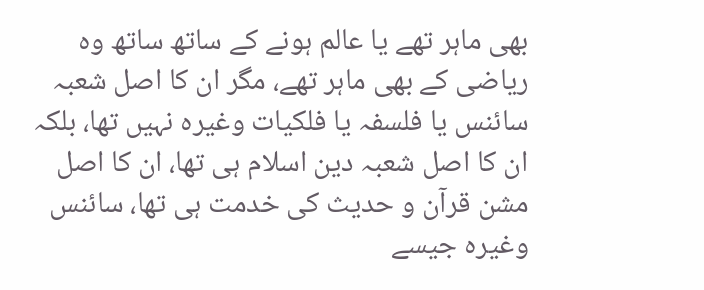بھی ماہر تھے یا عالم ہونے کے ساتھ ساتھ وہ ریاضی کے بھی ماہر تھے، مگر ان کا اصل شعبہ سائنس یا فلسفہ یا فلکیات وغیرہ نہیں تھا، بلکہ ان کا اصل شعبہ دین اسلام ہی تھا، ان کا اصل مشن قرآن و حدیث کی خدمت ہی تھا، سائنس وغیرہ جیسے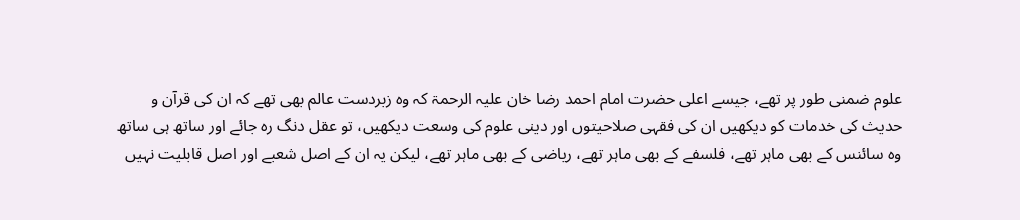علوم ضمنی طور پر تھے، جیسے اعلی حضرت امام احمد رضا خان علیہ الرحمۃ کہ وہ زبردست عالم بھی تھے کہ ان کی قرآن و حدیث کی خدمات کو دیکھیں ان کی فقہی صلاحیتوں اور دینی علوم کی وسعت دیکھیں، تو عقل دنگ رہ جائے اور ساتھ ہی ساتھ وہ سائنس کے بھی ماہر تھے، فلسفے کے بھی ماہر تھے، ریاضی کے بھی ماہر تھے، لیکن یہ ان کے اصل شعبے اور اصل قابلیت نہیں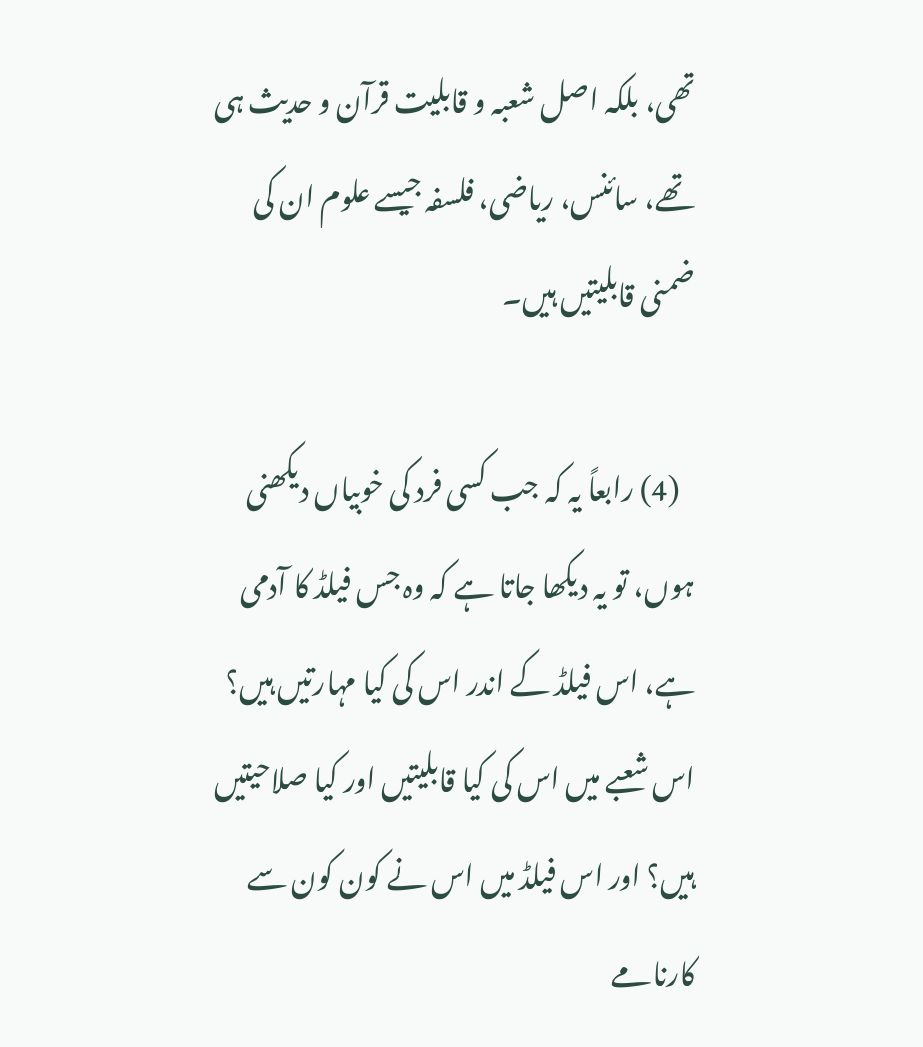تھی، بلکہ اصل شعبہ و قابلیت قرآن و حدیث ہی تھے، سائنس، ریاضی، فلسفہ جیسے علوم ان کی ضمنی قابلیتیں ہیں۔

   (4) رابعاً یہ کہ جب کسی فرد کی خوبیاں دیکھنی ہوں، تو یہ دیکھا جاتا ہے کہ وہ جس فیلڈ کا آدمی ہے، اس فیلڈ کے اندر اس کی کیا مہارتیں ہیں؟ اس شعبے میں اس کی کیا قابلیتیں اور کیا صلاحیتیں ہیں؟ اور اس فیلڈ میں اس نے کون کون سے کارنامے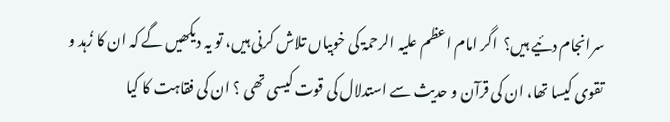سرانجام دئیے ہیں؟  اگر امام اعظم علیہ الرحمۃ کی خوبیاں تلاش کرنی ہیں، تو یہ دیکھیں گے کہ ان کا زُہد و تقوی کیسا تھا، ان کی قرآن و حدیث سے استدلال کی قوت کیسی تھی ؟ ان کی فقاہت کا کیا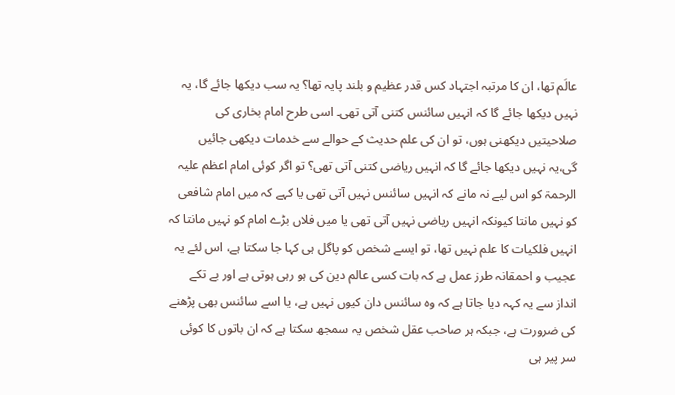عالَم تھا، ان کا مرتبہ اجتہاد کس قدر عظیم و بلند پایہ تھا؟ یہ سب دیکھا جائے گا، یہ نہیں دیکھا جائے گا کہ انہیں سائنس کتنی آتی تھی۔ اسی طرح امام بخاری کی صلاحیتیں دیکھنی ہوں، تو ان کی علم حدیث کے حوالے سے خدمات دیکھی جائیں گی،یہ نہیں دیکھا جائے گا کہ انہیں ریاضی کتنی آتی تھی؟ تو اگر کوئی امام اعظم علیہ الرحمۃ کو اس لیے نہ مانے کہ انہیں سائنس نہیں آتی تھی یا کہے کہ میں امام شافعی کو نہیں مانتا کیونکہ انہیں ریاضی نہیں آتی تھی یا میں فلاں بڑے امام کو نہیں مانتا کہ انہیں فلکیات کا علم نہیں تھا، تو ایسے شخص کو پاگل ہی کہا جا سکتا ہے، اس لئے یہ عجیب و احمقانہ طرز عمل ہے کہ بات کسی عالم دین کی ہو رہی ہوتی ہے اور بے تکے انداز سے یہ کہہ دیا جاتا ہے کہ وہ سائنس دان کیوں نہیں ہے، یا اسے سائنس بھی پڑھنے کی ضرورت ہے، جبکہ ہر صاحب عقل شخص یہ سمجھ سکتا ہے کہ ان باتوں کا کوئی سر پیر ہی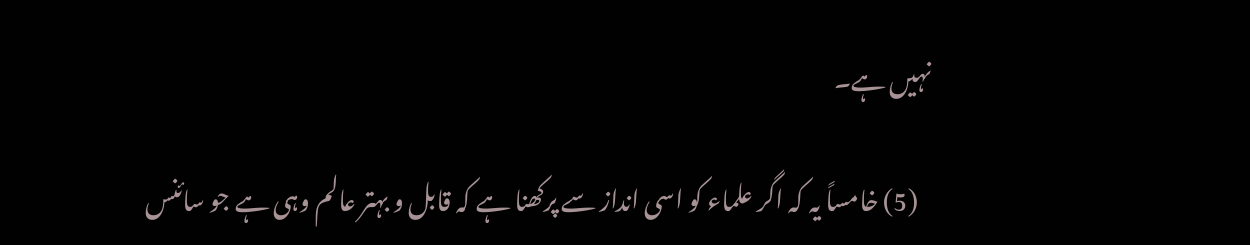نہیں ہے۔

   (5) خامساً یہ کہ اگر علماء کو اسی انداز سے پرکھنا ہے کہ قابل و بہتر عالم وہی ہے جو سائنس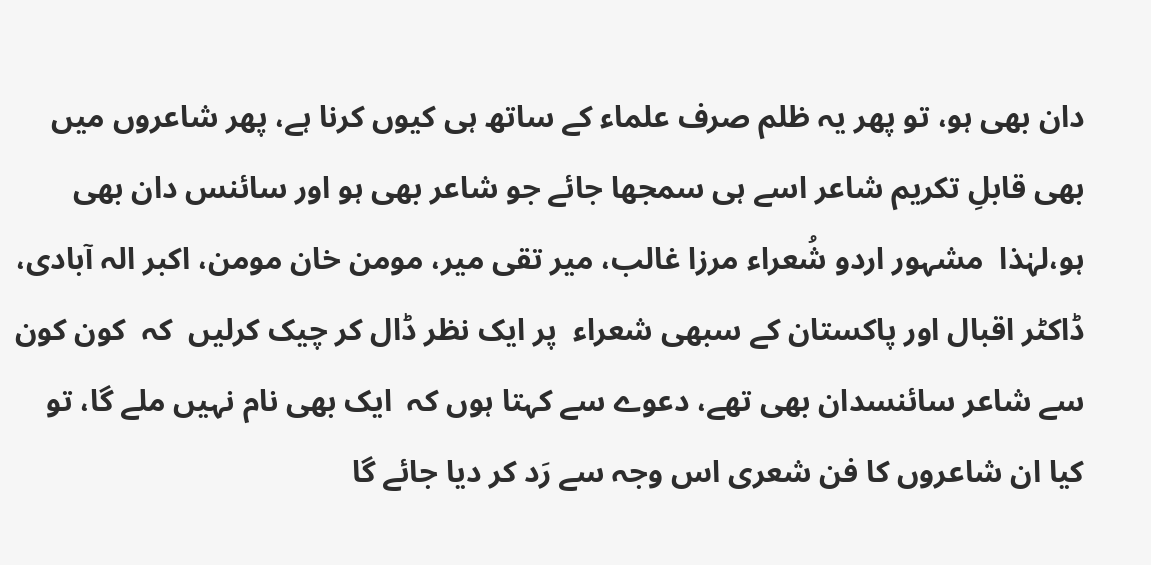دان بھی ہو، تو پھر یہ ظلم صرف علماء کے ساتھ ہی کیوں کرنا ہے، پھر شاعروں میں بھی قابلِ تکریم شاعر اسے ہی سمجھا جائے جو شاعر بھی ہو اور سائنس دان بھی ہو،لہٰذا  مشہور اردو شُعراء مرزا غالب، میر تقی میر، مومن خان مومن، اکبر الہ آبادی، ڈاکٹر اقبال اور پاکستان کے سبھی شعراء  پر ایک نظر ڈال کر چیک کرلیں  کہ  کون کون سے شاعر سائنسدان بھی تھے، دعوے سے کہتا ہوں کہ  ایک بھی نام نہیں ملے گا، تو کیا ان شاعروں کا فن شعری اس وجہ سے رَد کر دیا جائے گا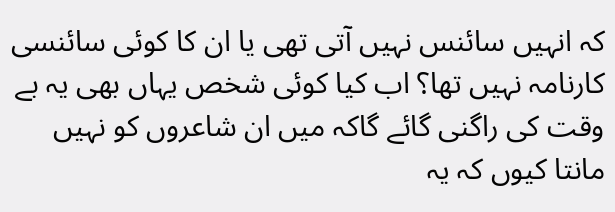کہ انہیں سائنس نہیں آتی تھی یا ان کا کوئی سائنسی کارنامہ نہیں تھا؟ اب کیا کوئی شخص یہاں بھی یہ بے وقت کی راگنی گائے گاکہ میں ان شاعروں کو نہیں مانتا کیوں کہ یہ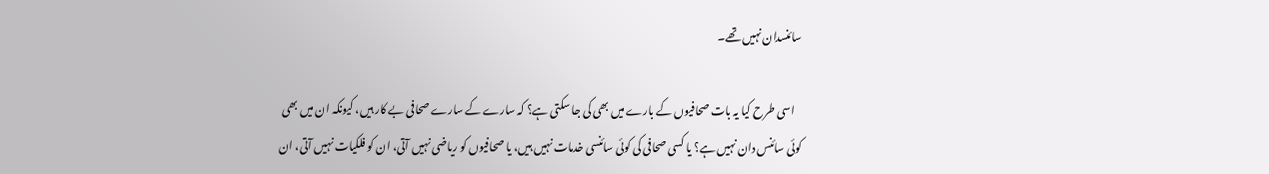سائنسدان نہیں تھے۔

   اسی طرح کیا یہ بات صحافیوں کے بارے میں بھی کی جا سکتی ہے؟ کہ سارے کے سارے صحافی بے کار ہیں، کیونکہ ان میں بھی کوئی سائنس دان نہیں ہے؟ یا کسی صحافی کی کوئی سائنسی خدمات نہیں ہیں، یا صحافیوں کو ریاضی نہیں آتی، ان کو فلکیات نہیں آتی، ان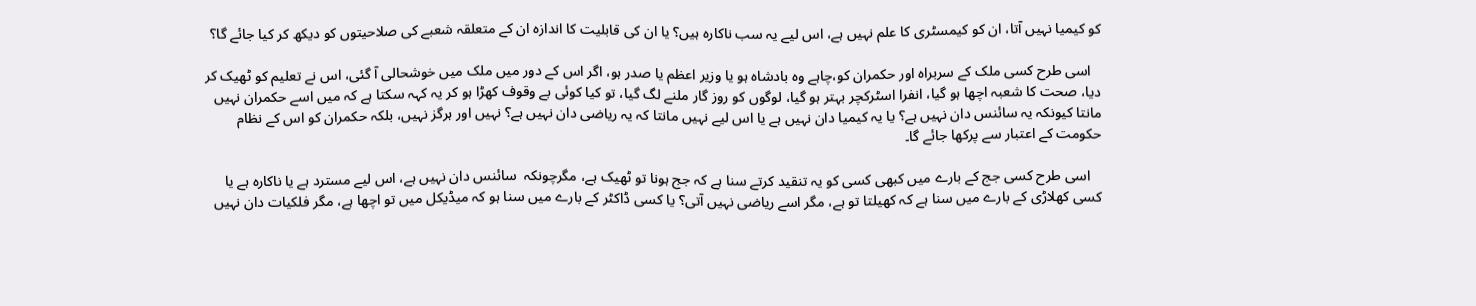کو کیمیا نہیں آتا، ان کو کیمسٹری کا علم نہیں ہے، اس لیے یہ سب ناکارہ ہیں؟ یا ان کی قابلیت کا اندازہ ان کے متعلقہ شعبے کی صلاحیتوں کو دیکھ کر کیا جائے گا؟

   اسی طرح کسی ملک کے سربراہ اور حکمران کو،چاہے وہ بادشاہ ہو یا وزیر اعظم یا صدر ہو، اگر اس کے دور میں ملک میں خوشحالی آ گئی، اس نے تعلیم کو ٹھیک کر دیا، صحت کا شعبہ اچھا ہو گیا، انفرا اسٹرکچر بہتر ہو گیا، لوگوں کو روز گار ملنے لگ گیا، تو کیا کوئی بے وقوف کھڑا ہو کر یہ کہہ سکتا ہے کہ میں اسے حکمران نہیں مانتا کیونکہ یہ سائنس دان نہیں ہے؟ یا یہ کیمیا دان نہیں ہے یا اس لیے نہیں مانتا کہ یہ ریاضی دان نہیں ہے؟ نہیں اور ہرگز نہیں، بلکہ حکمران کو اس کے نظام حکومت کے اعتبار سے پرکھا جائے گا۔

   اسی طرح کسی جج کے بارے میں کبھی کسی کو یہ تنقید کرتے سنا ہے کہ جج ہونا تو ٹھیک ہے، مگرچونکہ  سائنس دان نہیں ہے، اس لیے مسترد ہے یا ناکارہ ہے یا کسی کھلاڑی کے بارے میں سنا ہے کہ کھیلتا تو ہے، مگر اسے ریاضی نہیں آتی؟ یا کسی ڈاکٹر کے بارے میں سنا ہو کہ میڈیکل میں تو اچھا ہے، مگر فلکیات دان نہیں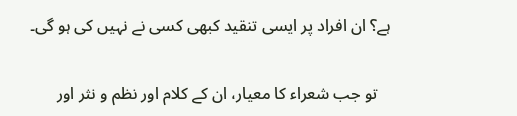ہے؟ ان افراد پر ایسی تنقید کبھی کسی نے نہیں کی ہو گی۔

   تو جب شعراء کا معیار، ان کے کلام اور نظم و نثر اور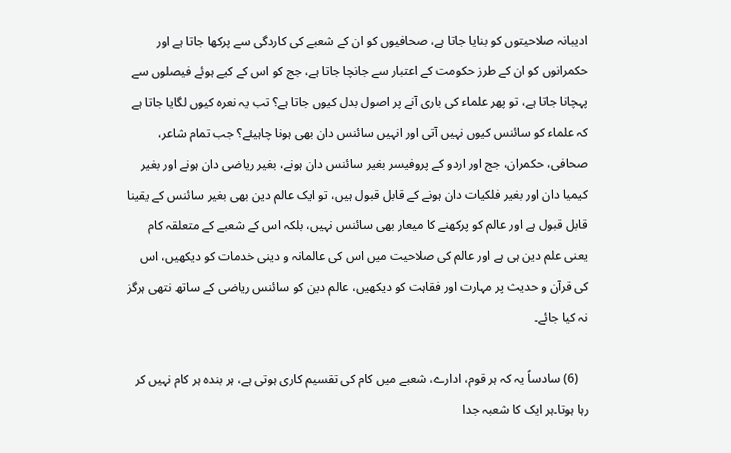ادیبانہ صلاحیتوں کو بنایا جاتا ہے، صحافیوں کو ان کے شعبے کی کاردگی سے پرکھا جاتا ہے اور حکمرانوں کو ان کے طرز حکومت کے اعتبار سے جانچا جاتا ہے، جج کو اس کے کیے ہوئے فیصلوں سے پہچانا جاتا ہے، تو پھر علماء کی باری آنے پر اصول بدل کیوں جاتا ہے؟ تب یہ نعرہ کیوں لگایا جاتا ہے کہ علماء کو سائنس کیوں نہیں آتی اور انہیں سائنس دان بھی ہونا چاہیئے؟ جب تمام شاعر، صحافی، حکمران، جج اور اردو کے پروفیسر بغیر سائنس دان ہونے، بغیر ریاضی دان ہونے اور بغیر کیمیا دان اور بغیر فلکیات دان ہونے کے قابل قبول ہیں، تو ایک عالم دین بھی بغیر سائنس کے یقینا قابل قبول ہے اور عالم کو پرکھنے کا میعار بھی سائنس نہیں، بلکہ اس کے شعبے کے متعلقہ کام یعنی علم دین ہی ہے اور عالم کی صلاحیت میں اس کی عالمانہ و دینی خدمات کو دیکھیں، اس کی قرآن و حدیث پر مہارت اور فقاہت کو دیکھیں، عالم دین کو سائنس ریاضی کے ساتھ نتھی ہرگز نہ کیا جائے۔

   (6) سادساً یہ کہ ہر قوم، ادارے، شعبے میں کام کی تقسیم کاری ہوتی ہے، ہر بندہ ہر کام نہیں کر رہا ہوتا۔ہر ایک کا شعبہ جدا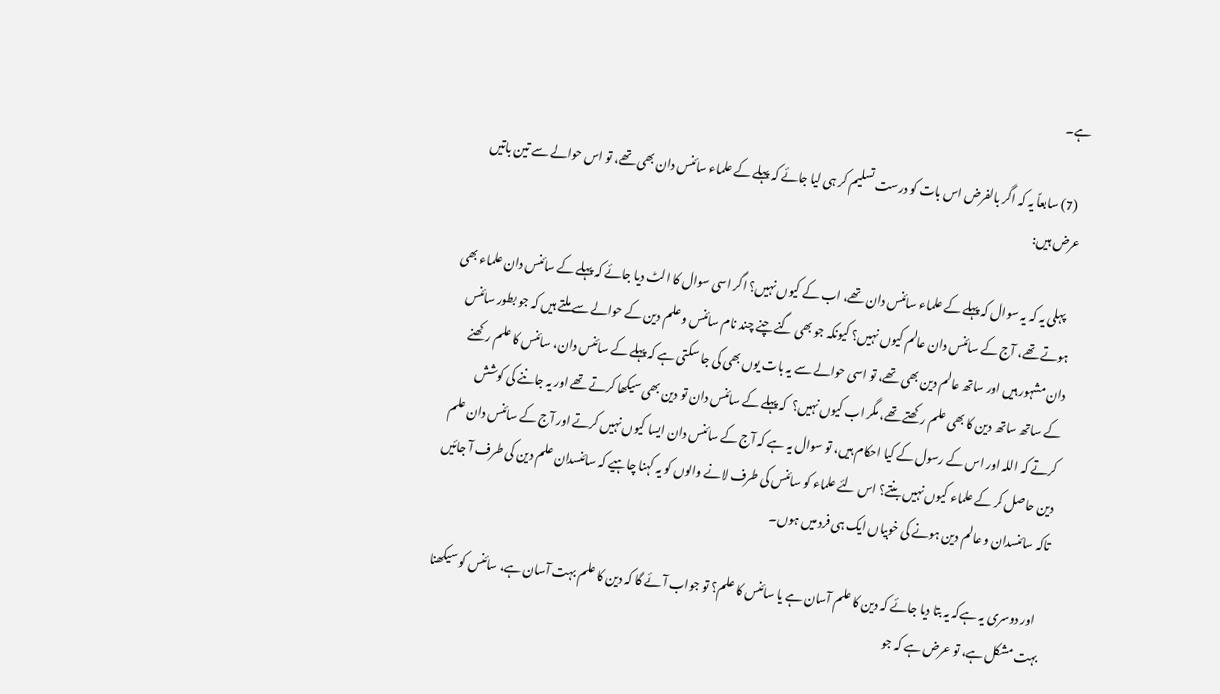ہے۔

   (7) سابعاً یہ کہ اگر بالفرض اس بات کو درست تسلیم کر ہی لیا جائے کہ پہلے کے علماء سائنس دان بھی تھے، تو اس حوالے سے تین باتیں عرض ہیں:

   پہلی یہ کہ یہ سوال کہ پہلے کے علماء سائنس دان تھے، اب کے کیوں نہیں؟ اگر اسی سوال کا الٹ دیا جائے کہ پہلے کے سائنس دان علماء بھی ہوتے تھے، آج کے سائنس دان عالم کیوں نہیں؟ کیونکہ جو بھی گنے چنے چند نام سائنس و علم دین کے حوالے سے ملتے ہیں کہ جو بطور سائنس دان مشہور ہیں اور ساتھ عالم دین بھی تھے، تو اسی حوالے سے یہ بات یوں بھی کی جا سکتی ہے کہ پہلے کے سائنس دان، سائنس کا علم رکھنے کے ساتھ ساتھ دین کا بھی علم رکھتے تھے، مگر اب کیوں نہیں؟  کہ پہلے کے سائنس دان تو دین بھی سیکھا کرتے تھے اور یہ جاننے کی کوشش کرتے کہ اللہ اور اس کے رسول کے کیا احکام ہیں، تو سوال یہ ہے کہ آج کے سائنس دان ایسا کیوں نہیں کرتے اور آج کے سائنس دان علم دین حاصل کر کے علماء کیوں نہیں بنتے؟ اس لئے علماء کو سائنس کی طرف لانے والوں کو یہ کہنا چاہیے کہ سائنسدان علم دین کی طرف آ جائیں تاکہ سائنسدان و عالم دین ہونے کی خوبیاں ایک ہی فرد میں ہوں۔

   اور دوسری یہ ہےکہ یہ بتا دیا جائے کہ دین کا علم آسان ہے یا سائنس کا علم؟ تو جواب آئے گا کہ دین کا علم بہت آسان ہے، سائنس کو سیکھنا بہت مشکل ہے، تو عرض ہے کہ جو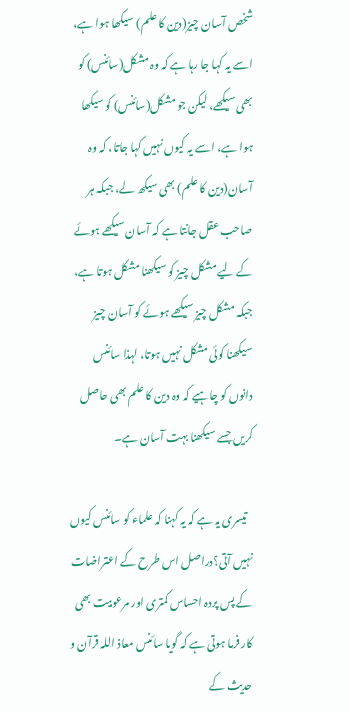شخص آسان چیز(دین کا علم) سیکھا ہوا ہے، اسے یہ کہا جا رہا ہے کہ وہ مشکل(سائنس) کو بھی سیکھے، لیکن جو مشکل(سائنس) کو سیکھا ہوا ہے، اسے یہ کیوں نہیں کہا جاتا، کہ وہ آسان(دین کا علم) بھی سیکھ لے، جبکہ ہر صاحب عقل جانتا ہے کہ آسان سیکھے ہوئے کے لیے مشکل چیز کو سیکھنا مشکل ہوتا ہے، جبکہ مشکل چیز سیکھے ہوئے کو آسان چیز سیکھنا کوئی مشکل نہیں ہوتا، لہذا سائنس دانوں کو چاہیے کہ وہ دین کا علم بھی حاصل کریں جسے سیکھنا بہت آسان ہے۔

   تیسری یہ ہے کہ یہ کہنا کہ علماء کو سائنس کیوں نہیں آتی؟دراصل اس طرح کے اعتراضات کے پس پردہ احساس کمتری اور مرعوبیت بھی کار فرما ہوتی ہے کہ گویا سائنس معاذ اللہ قرآن و حدیث کے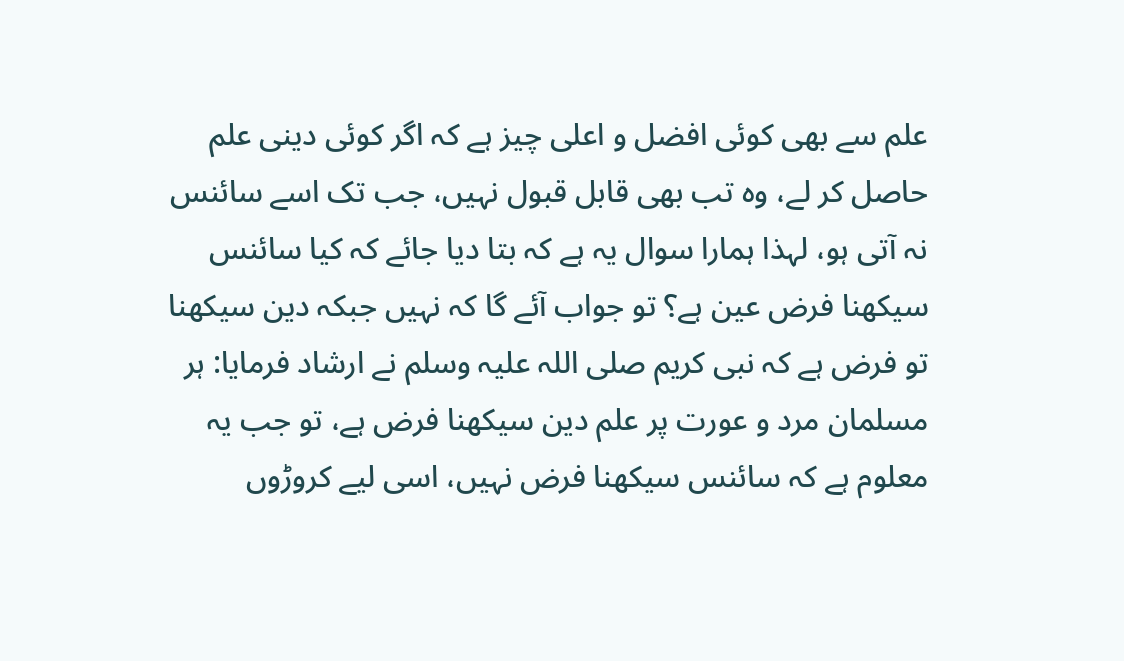علم سے بھی کوئی افضل و اعلی چیز ہے کہ اگر کوئی دینی علم حاصل کر لے، وہ تب بھی قابل قبول نہیں، جب تک اسے سائنس نہ آتی ہو، لہذا ہمارا سوال یہ ہے کہ بتا دیا جائے کہ کیا سائنس سیکھنا فرض عین ہے؟ تو جواب آئے گا کہ نہیں جبکہ دین سیکھنا تو فرض ہے کہ نبی کریم صلی اللہ علیہ وسلم نے ارشاد فرمایا: ہر مسلمان مرد و عورت پر علم دین سیکھنا فرض ہے، تو جب یہ معلوم ہے کہ سائنس سیکھنا فرض نہیں، اسی لیے کروڑوں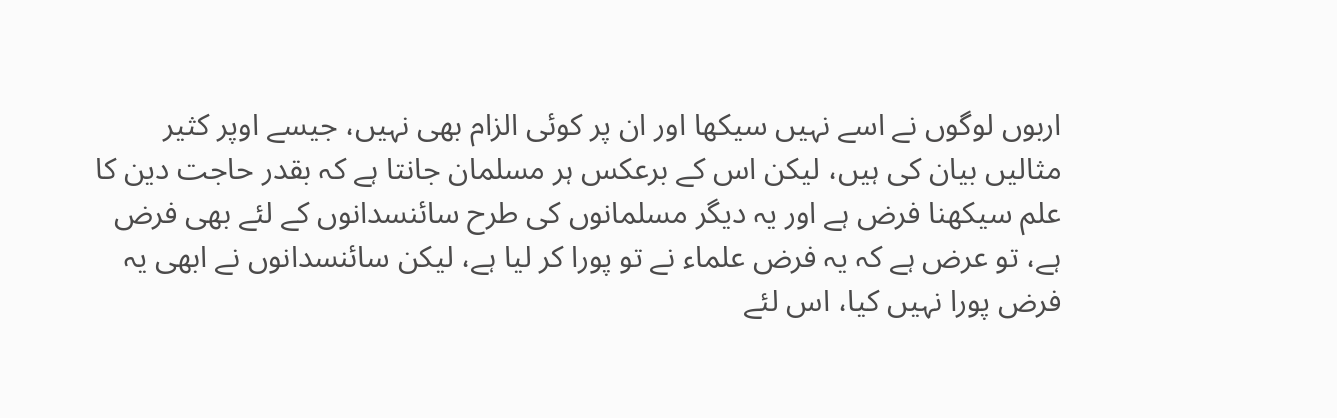اربوں لوگوں نے اسے نہیں سیکھا اور ان پر کوئی الزام بھی نہیں، جیسے اوپر کثیر مثالیں بیان کی ہیں، لیکن اس کے برعکس ہر مسلمان جانتا ہے کہ بقدر حاجت دین کا علم سیکھنا فرض ہے اور یہ دیگر مسلمانوں کی طرح سائنسدانوں کے لئے بھی فرض ہے، تو عرض ہے کہ یہ فرض علماء نے تو پورا کر لیا ہے، لیکن سائنسدانوں نے ابھی یہ فرض پورا نہیں کیا، اس لئے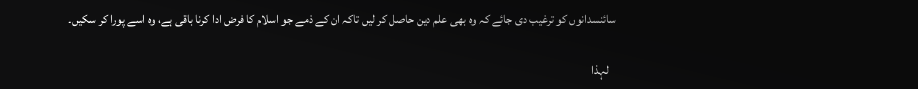سائنسدانوں کو ترغیب دی جائے کہ وہ بھی علم دین حاصل کر لیں تاکہ ان کے ذمے جو اسلام کا فرض ادا کرنا باقی ہے، وہ اسے پورا کر سکیں۔

   لہذا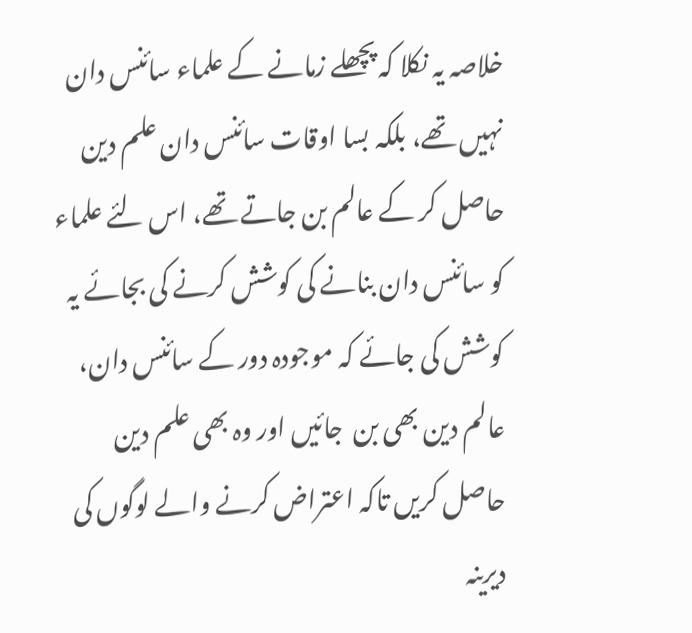خلاصہ یہ نکلا کہ پچھلے زمانے کے علماء سائنس دان نہیں تھے، بلکہ بسا اوقات سائنس دان علم دین حاصل کر کے عالم بن جاتے تھے، اس لئے علماء کو سائنس دان بنانے کی کوشش کرنے کی بجائے یہ کوشش کی جائے کہ موجودہ دور کے سائنس دان، عالم دین بھی بن  جائیں اور وہ بھی علم دین حاصل کریں تاکہ اعتراض کرنے والے لوگوں کی دیرینہ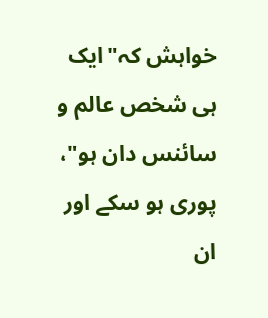خواہش کہ"ایک ہی شخص عالم و سائنس دان ہو"، پوری ہو سکے اور ان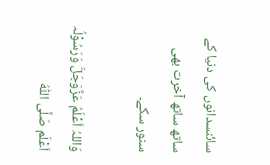سائنسدانوں کی دنیا کے ساتھ ساتھ آخرت بھی سنور سکے۔

وَاللہُ اَعْلَمُ عَزَّوَجَلَّ وَرَسُوْلُہ اَعْلَم صَلَّی اللّٰہُ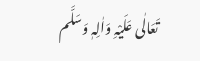تَعَالٰی عَلَیْہِ وَاٰلِہٖ وَسَلَّم